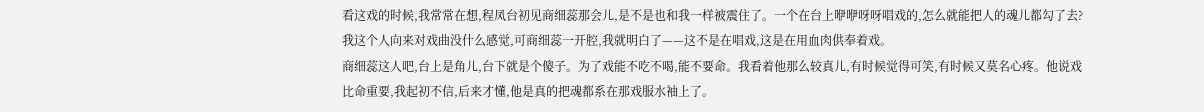看这戏的时候,我常常在想,程凤台初见商细蕊那会儿,是不是也和我一样被震住了。一个在台上咿咿呀呀唱戏的,怎么就能把人的魂儿都勾了去?我这个人向来对戏曲没什么感觉,可商细蕊一开腔,我就明白了——这不是在唱戏,这是在用血肉供奉着戏。
商细蕊这人吧,台上是角儿,台下就是个傻子。为了戏能不吃不喝,能不要命。我看着他那么较真儿,有时候觉得可笑,有时候又莫名心疼。他说戏比命重要,我起初不信,后来才懂,他是真的把魂都系在那戏服水袖上了。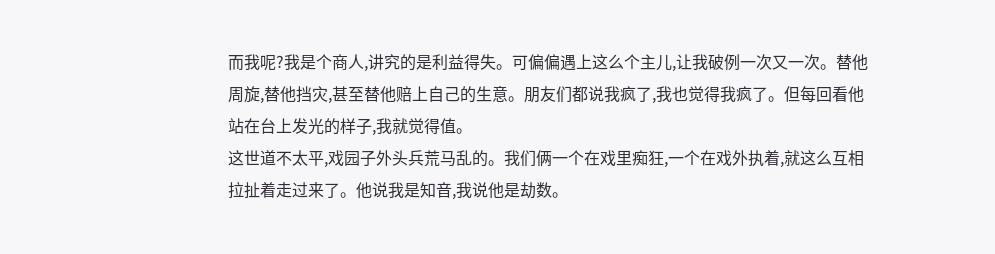而我呢?我是个商人,讲究的是利益得失。可偏偏遇上这么个主儿,让我破例一次又一次。替他周旋,替他挡灾,甚至替他赔上自己的生意。朋友们都说我疯了,我也觉得我疯了。但每回看他站在台上发光的样子,我就觉得值。
这世道不太平,戏园子外头兵荒马乱的。我们俩一个在戏里痴狂,一个在戏外执着,就这么互相拉扯着走过来了。他说我是知音,我说他是劫数。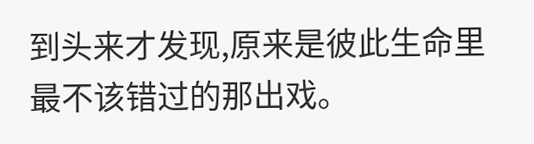到头来才发现,原来是彼此生命里最不该错过的那出戏。